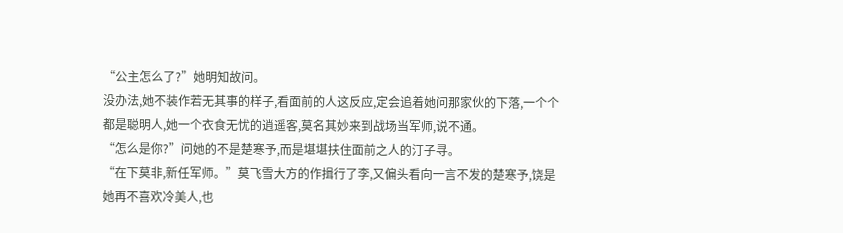“公主怎么了?”她明知故问。
没办法,她不装作若无其事的样子,看面前的人这反应,定会追着她问那家伙的下落,一个个都是聪明人,她一个衣食无忧的逍遥客,莫名其妙来到战场当军师,说不通。
“怎么是你?”问她的不是楚寒予,而是堪堪扶住面前之人的汀子寻。
“在下莫非,新任军师。”莫飞雪大方的作揖行了李,又偏头看向一言不发的楚寒予,饶是她再不喜欢冷美人,也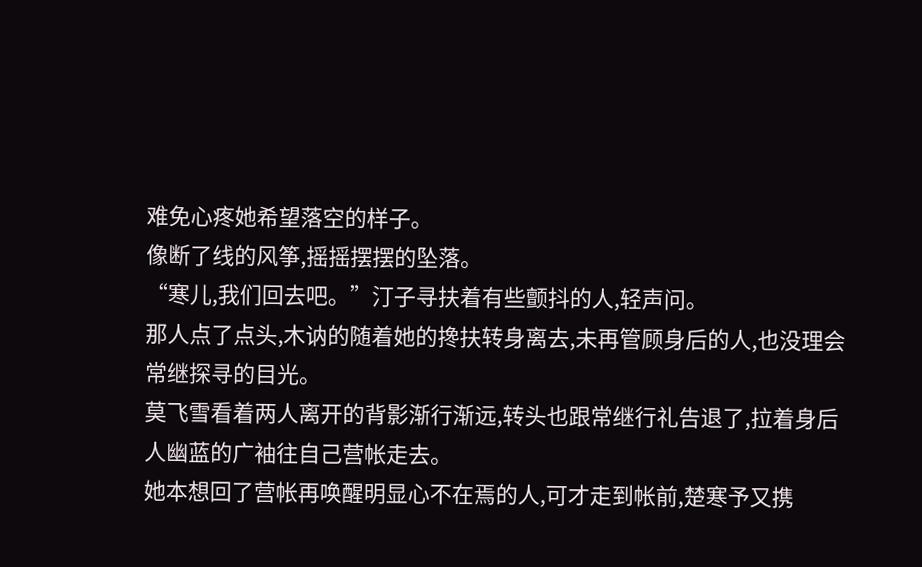难免心疼她希望落空的样子。
像断了线的风筝,摇摇摆摆的坠落。
“寒儿,我们回去吧。”汀子寻扶着有些颤抖的人,轻声问。
那人点了点头,木讷的随着她的搀扶转身离去,未再管顾身后的人,也没理会常继探寻的目光。
莫飞雪看着两人离开的背影渐行渐远,转头也跟常继行礼告退了,拉着身后人幽蓝的广袖往自己营帐走去。
她本想回了营帐再唤醒明显心不在焉的人,可才走到帐前,楚寒予又携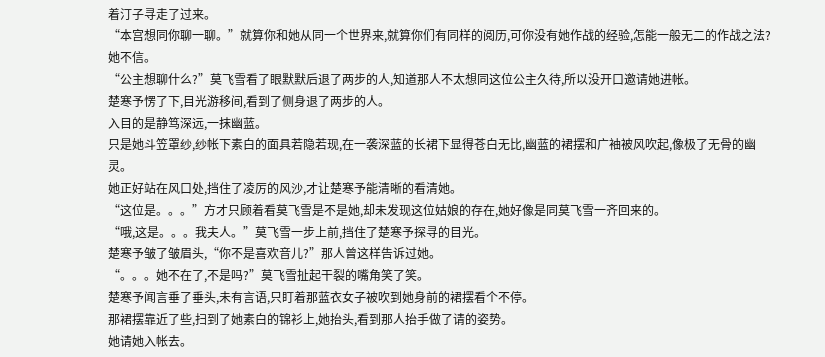着汀子寻走了过来。
“本宫想同你聊一聊。”就算你和她从同一个世界来,就算你们有同样的阅历,可你没有她作战的经验,怎能一般无二的作战之法?
她不信。
“公主想聊什么?”莫飞雪看了眼默默后退了两步的人,知道那人不太想同这位公主久待,所以没开口邀请她进帐。
楚寒予愣了下,目光游移间,看到了侧身退了两步的人。
入目的是静笃深远,一抹幽蓝。
只是她斗笠罩纱,纱帐下素白的面具若隐若现,在一袭深蓝的长裙下显得苍白无比,幽蓝的裙摆和广袖被风吹起,像极了无骨的幽灵。
她正好站在风口处,挡住了凌厉的风沙,才让楚寒予能清晰的看清她。
“这位是。。。”方才只顾着看莫飞雪是不是她,却未发现这位姑娘的存在,她好像是同莫飞雪一齐回来的。
“哦,这是。。。我夫人。”莫飞雪一步上前,挡住了楚寒予探寻的目光。
楚寒予皱了皱眉头,“你不是喜欢音儿?”那人曾这样告诉过她。
“。。。她不在了,不是吗?”莫飞雪扯起干裂的嘴角笑了笑。
楚寒予闻言垂了垂头,未有言语,只盯着那蓝衣女子被吹到她身前的裙摆看个不停。
那裙摆靠近了些,扫到了她素白的锦衫上,她抬头,看到那人抬手做了请的姿势。
她请她入帐去。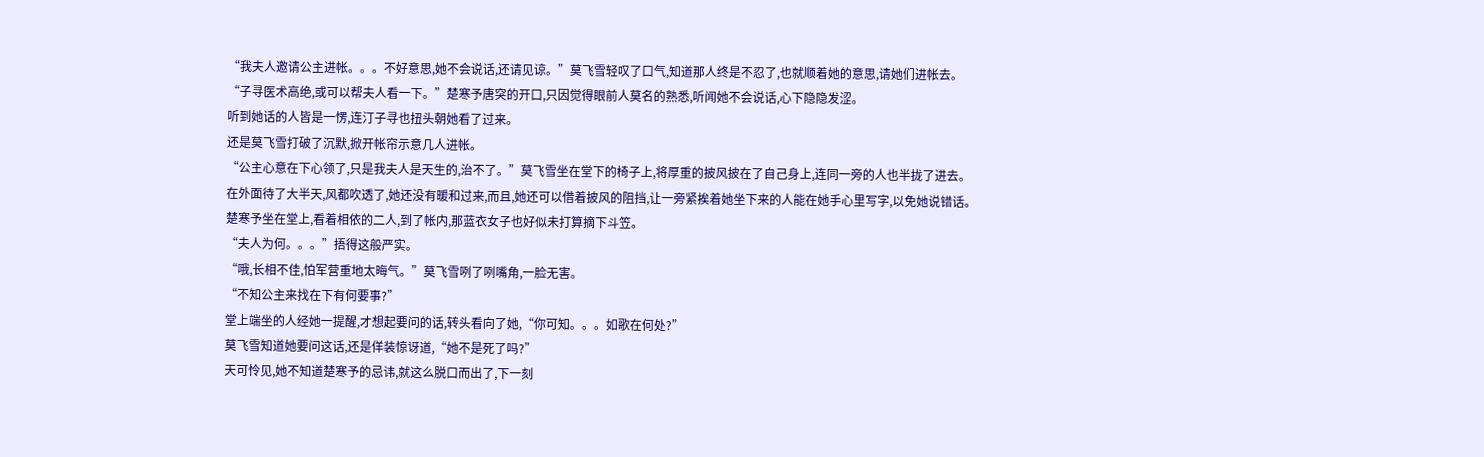“我夫人邀请公主进帐。。。不好意思,她不会说话,还请见谅。”莫飞雪轻叹了口气,知道那人终是不忍了,也就顺着她的意思,请她们进帐去。
“子寻医术高绝,或可以帮夫人看一下。”楚寒予唐突的开口,只因觉得眼前人莫名的熟悉,听闻她不会说话,心下隐隐发涩。
听到她话的人皆是一愣,连汀子寻也扭头朝她看了过来。
还是莫飞雪打破了沉默,掀开帐帘示意几人进帐。
“公主心意在下心领了,只是我夫人是天生的,治不了。”莫飞雪坐在堂下的椅子上,将厚重的披风披在了自己身上,连同一旁的人也半拢了进去。
在外面待了大半天,风都吹透了,她还没有暖和过来,而且,她还可以借着披风的阻挡,让一旁紧挨着她坐下来的人能在她手心里写字,以免她说错话。
楚寒予坐在堂上,看着相依的二人,到了帐内,那蓝衣女子也好似未打算摘下斗笠。
“夫人为何。。。”捂得这般严实。
“哦,长相不佳,怕军营重地太晦气。”莫飞雪咧了咧嘴角,一脸无害。
“不知公主来找在下有何要事?”
堂上端坐的人经她一提醒,才想起要问的话,转头看向了她,“你可知。。。如歌在何处?”
莫飞雪知道她要问这话,还是佯装惊讶道,“她不是死了吗?”
天可怜见,她不知道楚寒予的忌讳,就这么脱口而出了,下一刻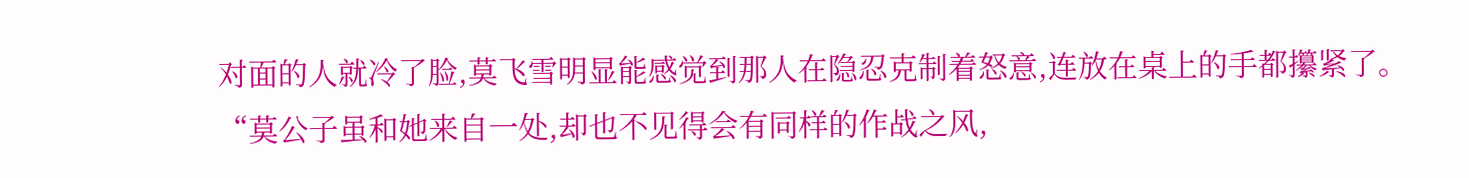对面的人就冷了脸,莫飞雪明显能感觉到那人在隐忍克制着怒意,连放在桌上的手都攥紧了。
“莫公子虽和她来自一处,却也不见得会有同样的作战之风,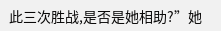此三次胜战,是否是她相助?”她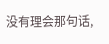没有理会那句话,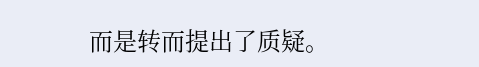而是转而提出了质疑。